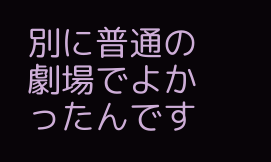別に普通の劇場でよかったんです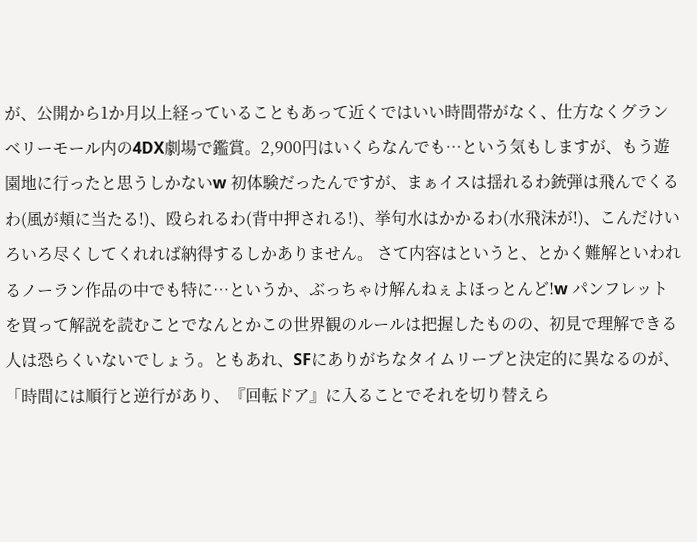が、公開から1か月以上経っていることもあって近くではいい時間帯がなく、仕方なくグランベリーモール内の4DX劇場で鑑賞。2,900円はいくらなんでも…という気もしますが、もう遊園地に行ったと思うしかないw 初体験だったんですが、まぁイスは揺れるわ銃弾は飛んでくるわ(風が頬に当たる!)、殴られるわ(背中押される!)、挙句水はかかるわ(水飛沫が!)、こんだけいろいろ尽くしてくれれば納得するしかありません。 さて内容はというと、とかく難解といわれるノーラン作品の中でも特に…というか、ぶっちゃけ解んねぇよほっとんど!w パンフレットを買って解説を読むことでなんとかこの世界観のルールは把握したものの、初見で理解できる人は恐らくいないでしょう。ともあれ、SFにありがちなタイムリープと決定的に異なるのが、「時間には順行と逆行があり、『回転ドア』に入ることでそれを切り替えら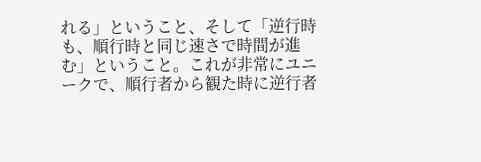れる」ということ、そして「逆行時も、順行時と同じ速さで時間が進む」ということ。これが非常にユニークで、順行者から観た時に逆行者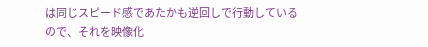は同じスピード感であたかも逆回しで行動しているので、それを映像化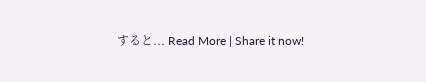すると... Read More | Share it now!